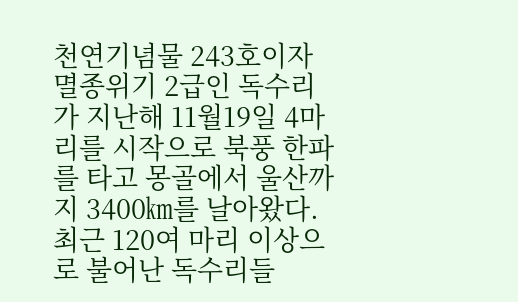천연기념물 243호이자 멸종위기 2급인 독수리가 지난해 11월19일 4마리를 시작으로 북풍 한파를 타고 몽골에서 울산까지 3400㎞를 날아왔다. 최근 120여 마리 이상으로 불어난 독수리들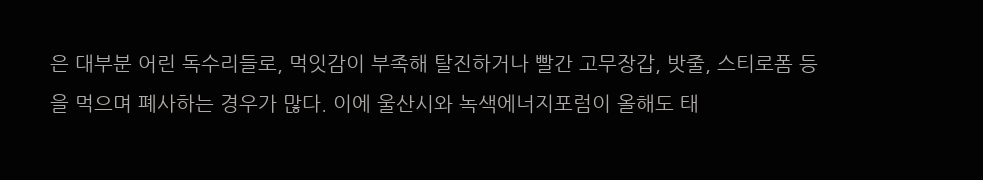은 대부분 어린 독수리들로, 먹잇감이 부족해 탈진하거나 빨간 고무장갑, 밧줄, 스티로폼 등을 먹으며 폐사하는 경우가 많다. 이에 울산시와 녹색에너지포럼이 올해도 태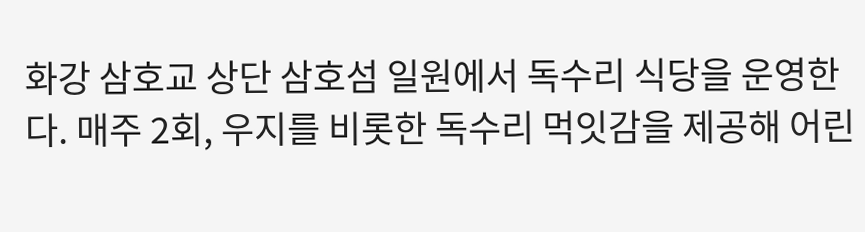화강 삼호교 상단 삼호섬 일원에서 독수리 식당을 운영한다. 매주 2회, 우지를 비롯한 독수리 먹잇감을 제공해 어린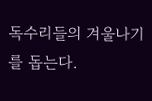독수리들의 겨울나기를 돕는다.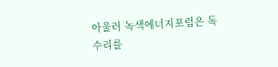아울러 녹색에너지포럼은 독수리를